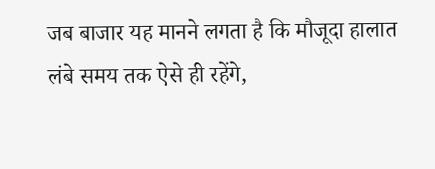जब बाजार यह मानने लगता है कि मौजूदा हालात लंबे समय तक ऐसे ही रहेंगे,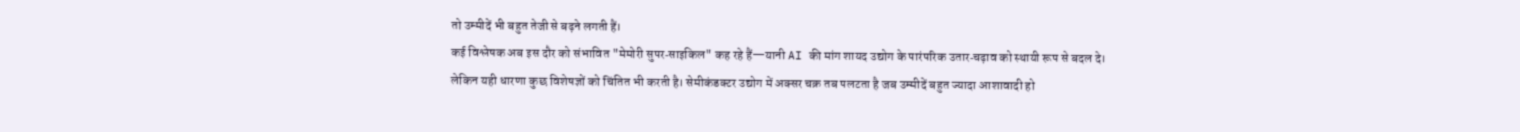तो उम्मीदें भी बहुत तेजी से बढ़ने लगती हैं।
कई विश्लेषक अब इस दौर को संभावित "मेमोरी सुपर‑साइकिल" कह रहे हैं—यानी AI की मांग शायद उद्योग के पारंपरिक उतार‑चढ़ाव को स्थायी रूप से बदल दे।
लेकिन यही धारणा कुछ विशेषज्ञों को चिंतित भी करती है। सेमीकंडक्टर उद्योग में अक्सर चक्र तब पलटता है जब उम्मीदें बहुत ज्यादा आशावादी हो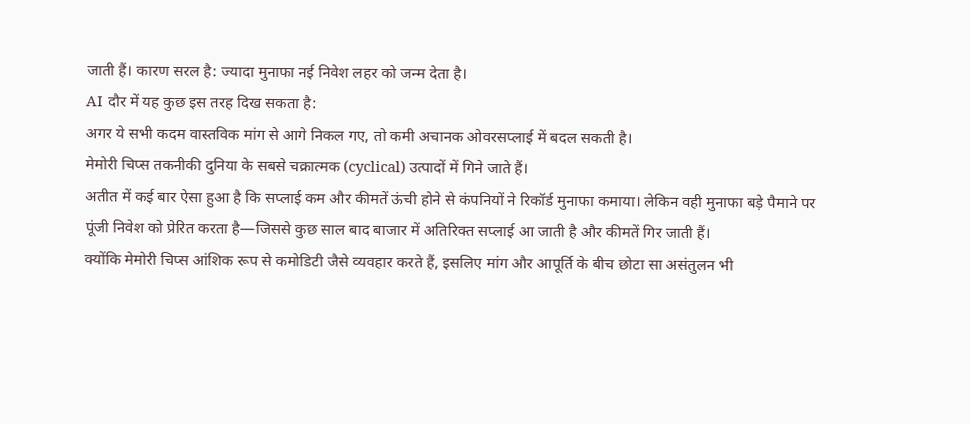जाती हैं। कारण सरल है: ज्यादा मुनाफा नई निवेश लहर को जन्म देता है।
AI दौर में यह कुछ इस तरह दिख सकता है:
अगर ये सभी कदम वास्तविक मांग से आगे निकल गए, तो कमी अचानक ओवरसप्लाई में बदल सकती है।
मेमोरी चिप्स तकनीकी दुनिया के सबसे चक्रात्मक (cyclical) उत्पादों में गिने जाते हैं।
अतीत में कई बार ऐसा हुआ है कि सप्लाई कम और कीमतें ऊंची होने से कंपनियों ने रिकॉर्ड मुनाफा कमाया। लेकिन वही मुनाफा बड़े पैमाने पर पूंजी निवेश को प्रेरित करता है—जिससे कुछ साल बाद बाजार में अतिरिक्त सप्लाई आ जाती है और कीमतें गिर जाती हैं।
क्योंकि मेमोरी चिप्स आंशिक रूप से कमोडिटी जैसे व्यवहार करते हैं, इसलिए मांग और आपूर्ति के बीच छोटा सा असंतुलन भी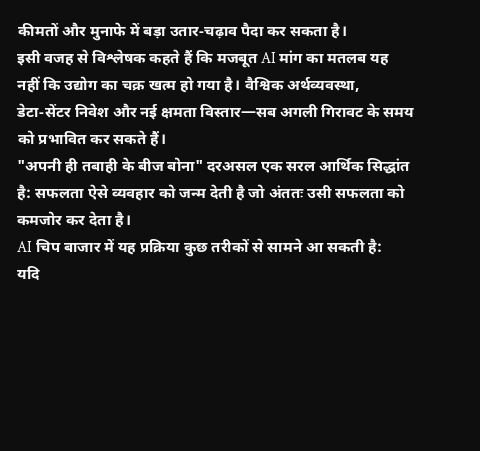कीमतों और मुनाफे में बड़ा उतार‑चढ़ाव पैदा कर सकता है।
इसी वजह से विश्लेषक कहते हैं कि मजबूत AI मांग का मतलब यह नहीं कि उद्योग का चक्र खत्म हो गया है। वैश्विक अर्थव्यवस्था, डेटा‑सेंटर निवेश और नई क्षमता विस्तार—सब अगली गिरावट के समय को प्रभावित कर सकते हैं।
"अपनी ही तबाही के बीज बोना" दरअसल एक सरल आर्थिक सिद्धांत है: सफलता ऐसे व्यवहार को जन्म देती है जो अंततः उसी सफलता को कमजोर कर देता है।
AI चिप बाजार में यह प्रक्रिया कुछ तरीकों से सामने आ सकती है:
यदि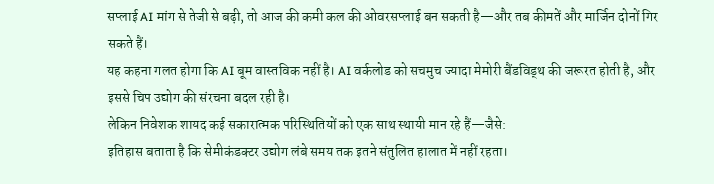सप्लाई AI मांग से तेजी से बढ़ी, तो आज की कमी कल की ओवरसप्लाई बन सकती है—और तब कीमतें और मार्जिन दोनों गिर सकते हैं।
यह कहना गलत होगा कि AI बूम वास्तविक नहीं है। AI वर्कलोड को सचमुच ज्यादा मेमोरी बैंडविड्थ की जरूरत होती है, और इससे चिप उद्योग की संरचना बदल रही है।
लेकिन निवेशक शायद कई सकारात्मक परिस्थितियों को एक साथ स्थायी मान रहे हैं—जैसे:
इतिहास बताता है कि सेमीकंडक्टर उद्योग लंबे समय तक इतने संतुलित हालात में नहीं रहता।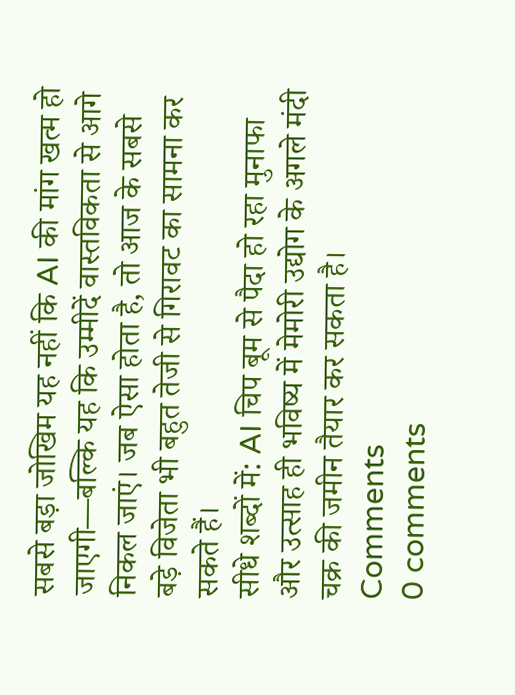सबसे बड़ा जोखिम यह नहीं कि AI की मांग खत्म हो जाएगी—बल्कि यह कि उम्मीदें वास्तविकता से आगे निकल जाएं। जब ऐसा होता है, तो आज के सबसे बड़े विजेता भी बहुत तेजी से गिरावट का सामना कर सकते हैं।
सीधे शब्दों में: AI चिप बूम से पैदा हो रहा मुनाफा और उत्साह ही भविष्य में मेमोरी उद्योग के अगले मंदी चक्र की जमीन तैयार कर सकता है।
Comments
0 comments